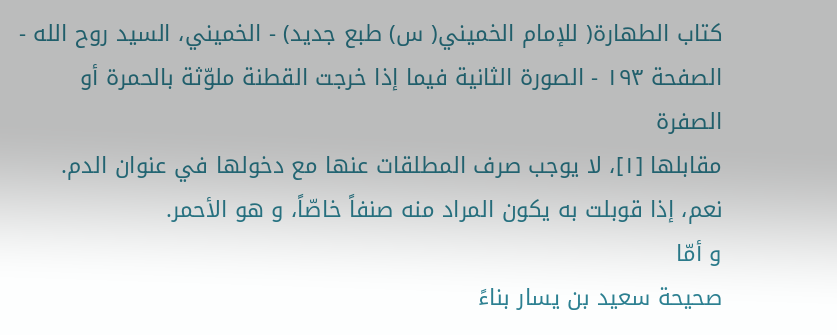كتاب الطهارة( للإمام الخميني( س) طبع جديد) - الخميني، السيد روح الله - الصفحة ١٩٣ - الصورة الثانية فيما إذا خرجت القطنة ملوّثة بالحمرة أو الصفرة
مقابلها [١]، لا يوجب صرف المطلقات عنها مع دخولها في عنوان الدم.
نعم، إذا قوبلت به يكون المراد منه صنفاً خاصّاً، و هو الأحمر.
و أمّا
صحيحة سعيد بن يسار بناءً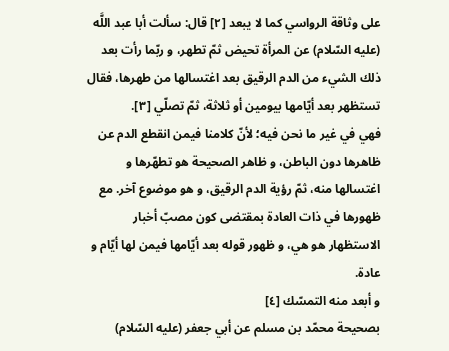على وثاقة الرواسي كما لا يبعد [٢] قال: سألت أبا عبد اللَّه (عليه السّلام) عن المرأة تحيض ثمّ تطهر، و ربّما رأت بعد ذلك الشيء من الدم الرقيق بعد اغتسالها من طهرها، فقال تستظهر بعد أيّامها بيومين أو ثلاثة، ثمّ تصلّي [٣].
فهي في غير ما نحن فيه؛ لأنّ كلامنا فيمن انقطع الدم عن ظاهرها دون الباطن، و ظاهر الصحيحة هو تطهّرها و اغتسالها منه، ثمّ رؤية الدم الرقيق، و هو موضوع آخر. مع ظهورها في ذات العادة بمقتضى كون مصبّ أخبار الاستظهار هو هي، و ظهور قوله بعد أيّامها فيمن لها أيّام و عادة.
و أبعد منه التمسّك [٤]
بصحيحة محمّد بن مسلم عن أبي جعفر (عليه السّلام)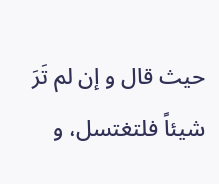حيث قال و إن لم تَرَ شيئاً فلتغتسل، و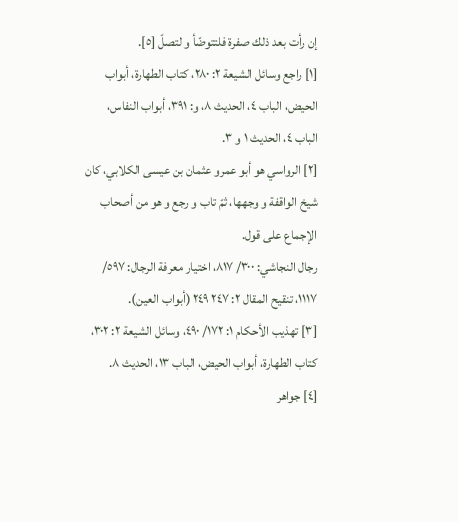إن رأت بعد ذلك صفرة فلتتوضّأ و لتصلّ [٥].
[١] راجع وسائل الشيعة ٢: ٢٨٠، كتاب الطهارة، أبواب الحيض، الباب ٤، الحديث ٨، و: ٣٩١، أبواب النفاس، الباب ٤، الحديث ١ و ٣.
[٢] الرواسي هو أبو عمرو عثمان بن عيسى الكلابي، كان شيخ الواقفة و وجهها، ثمّ تاب و رجع و هو من أصحاب الإجماع على قول.
رجال النجاشي: ٣٠٠/ ٨١٧، اختيار معرفة الرجال: ٥٩٧/ ١١١٧، تنقيح المقال ٢: ٢٤٧ ٢٤٩ (أبواب العين).
[٣] تهذيب الأحكام ١: ١٧٢/ ٤٩٠، وسائل الشيعة ٢: ٣٠٢، كتاب الطهارة، أبواب الحيض، الباب ١٣، الحديث ٨.
[٤] جواهر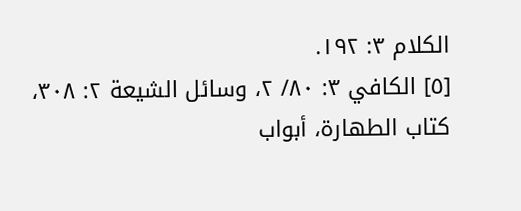الكلام ٣: ١٩٢.
[٥] الكافي ٣: ٨٠/ ٢، وسائل الشيعة ٢: ٣٠٨، كتاب الطهارة، أبواب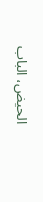الحيض، الباب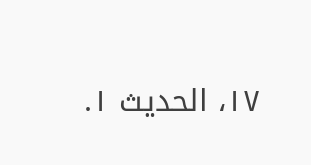١٧، الحديث ١.